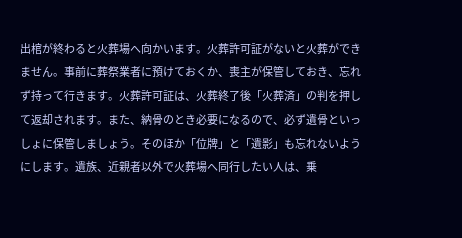出棺が終わると火葬場へ向かいます。火葬許可証がないと火葬ができません。事前に葬祭業者に預けておくか、喪主が保管しておき、忘れず持って行きます。火葬許可証は、火葬終了後「火葬済」の判を押して返却されます。また、納骨のとき必要になるので、必ず遺骨といっしょに保管しましょう。そのほか「位牌」と「遺影」も忘れないようにします。遺族、近親者以外で火葬場へ同行したい人は、乗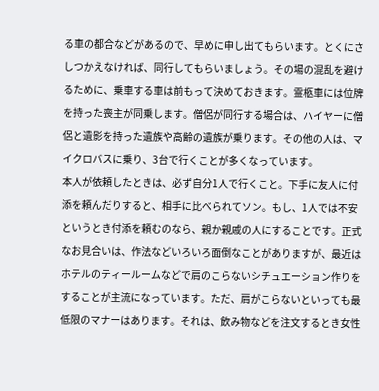る車の都合などがあるので、早めに申し出てもらいます。とくにさしつかえなければ、同行してもらいましょう。その場の混乱を避けるために、乗車する車は前もって決めておきます。霊柩車には位牌を持った喪主が同乗します。僧侶が同行する場合は、ハイヤーに僧侶と遺影を持った遺族や高齢の遺族が乗ります。その他の人は、マイクロバスに乗り、3台で行くことが多くなっています。
本人が依頼したときは、必ず自分1人で行くこと。下手に友人に付添を頼んだりすると、相手に比べられてソン。もし、1人では不安というとき付添を頼むのなら、親か親戚の人にすることです。正式なお見合いは、作法などいろいろ面倒なことがありますが、最近はホテルのティールームなどで肩のこらないシチュエーション作りをすることが主流になっています。ただ、肩がこらないといっても最低限のマナーはあります。それは、飲み物などを注文するとき女性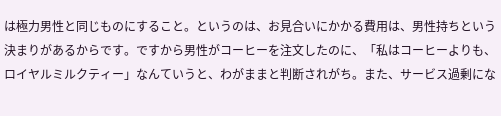は極力男性と同じものにすること。というのは、お見合いにかかる費用は、男性持ちという決まりがあるからです。ですから男性がコーヒーを注文したのに、「私はコーヒーよりも、ロイヤルミルクティー」なんていうと、わがままと判断されがち。また、サービス過剰にな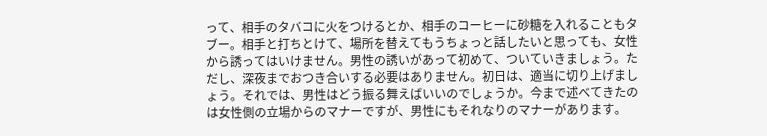って、相手のタバコに火をつけるとか、相手のコーヒーに砂糖を入れることもタブー。相手と打ちとけて、場所を替えてもうちょっと話したいと思っても、女性から誘ってはいけません。男性の誘いがあって初めて、ついていきましょう。ただし、深夜までおつき合いする必要はありません。初日は、適当に切り上げましょう。それでは、男性はどう振る舞えばいいのでしょうか。今まで述べてきたのは女性側の立場からのマナーですが、男性にもそれなりのマナーがあります。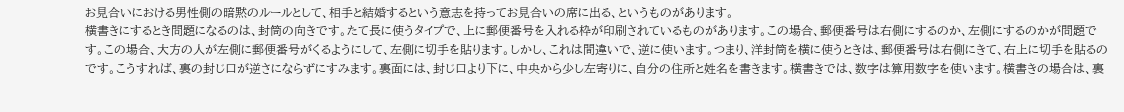お見合いにおける男性側の暗黙のルールとして、相手と結婚するという意志を持ってお見合いの席に出る、というものがあります。
横書きにするとき問題になるのは、封筒の向きです。たて長に使うタイプで、上に郵便番号を入れる枠が印刷されているものがあります。この場合、郵便番号は右側にするのか、左側にするのかが問題です。この場合、大方の人が左側に郵便番号がくるようにして、左側に切手を貼ります。しかし、これは間違いで、逆に使います。つまり、洋封筒を横に使うときは、郵便番号は右側にきて、右上に切手を貼るのです。こうすれば、裏の封じ口が逆さにならずにすみます。裏面には、封じ口より下に、中央から少し左寄りに、自分の住所と姓名を書きます。横書きでは、数字は算用数字を使います。横書きの場合は、裏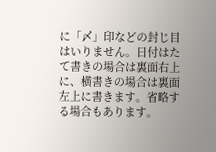に「〆」印などの封じ目はいりません。日付はたて書きの場合は裏面右上に、横書きの場合は裏面左上に書きます。省略する場合もあります。